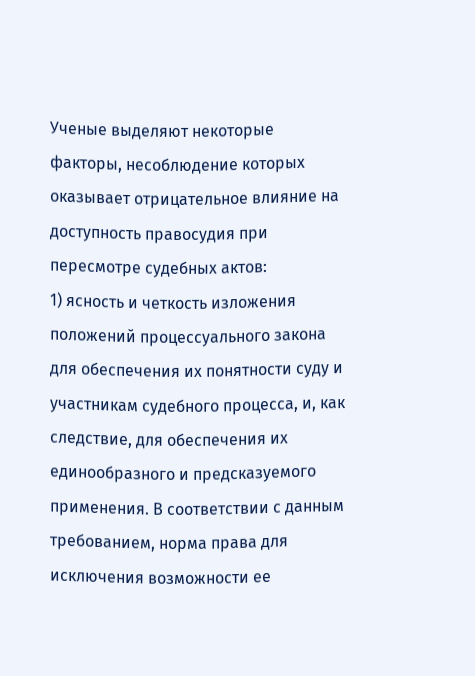Ученые выделяют некоторые факторы, несоблюдение которых оказывает отрицательное влияние на доступность правосудия при пересмотре судебных актов:
1) ясность и четкость изложения положений процессуального закона для обеспечения их понятности суду и участникам судебного процесса, и, как следствие, для обеспечения их единообразного и предсказуемого применения. В соответствии с данным требованием, норма права для исключения возможности ее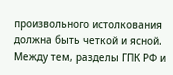произвольного истолкования должна быть четкой и ясной. Между тем, разделы ГПК РФ и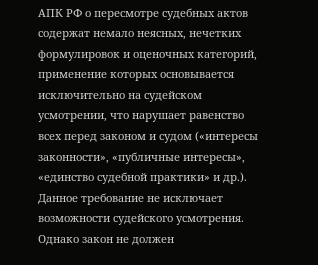АПК РФ о пересмотре судебных актов содержат немало неясных, нечетких формулировок и оценочных категорий, применение которых основывается исключительно на судейском усмотрении, что нарушает равенство всех перед законом и судом («интересы законности», «публичные интересы», «единство судебной практики» и др.). Данное требование не исключает возможности судейского усмотрения. Однако закон не должен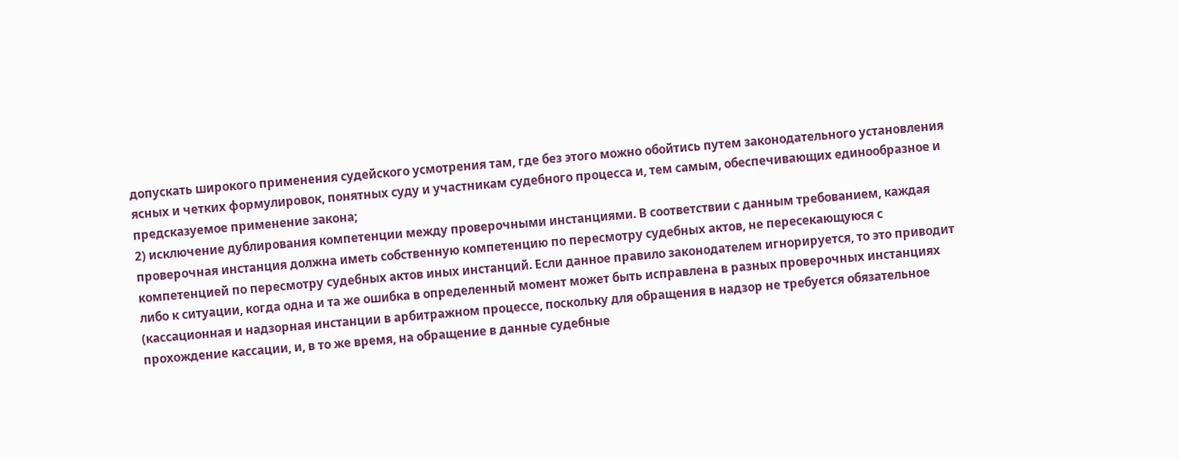допускать широкого применения судейского усмотрения там, где без этого можно обойтись путем законодательного установления ясных и четких формулировок, понятных суду и участникам судебного процесса и, тем самым, обеспечивающих единообразное и предсказуемое применение закона;
2) исключение дублирования компетенции между проверочными инстанциями. В соответствии с данным требованием, каждая проверочная инстанция должна иметь собственную компетенцию по пересмотру судебных актов, не пересекающуюся с компетенцией по пересмотру судебных актов иных инстанций. Если данное правило законодателем игнорируется, то это приводит либо к ситуации, когда одна и та же ошибка в определенный момент может быть исправлена в разных проверочных инстанциях (кассационная и надзорная инстанции в арбитражном процессе, поскольку для обращения в надзор не требуется обязательное прохождение кассации, и, в то же время, на обращение в данные судебные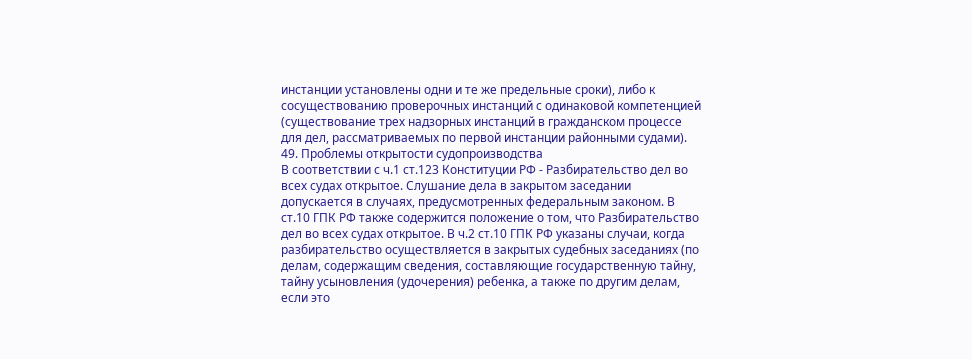инстанции установлены одни и те же предельные сроки), либо к сосуществованию проверочных инстанций с одинаковой компетенцией (существование трех надзорных инстанций в гражданском процессе для дел, рассматриваемых по первой инстанции районными судами).
49. Проблемы открытости судопроизводства
В соответствии с ч.1 ст.123 Конституции РФ - Разбирательство дел во всех судах открытое. Слушание дела в закрытом заседании допускается в случаях, предусмотренных федеральным законом. В ст.10 ГПК РФ также содержится положение о том, что Разбирательство дел во всех судах открытое. В ч.2 ст.10 ГПК РФ указаны случаи, когда разбирательство осуществляется в закрытых судебных заседаниях (по делам, содержащим сведения, составляющие государственную тайну, тайну усыновления (удочерения) ребенка, а также по другим делам, если это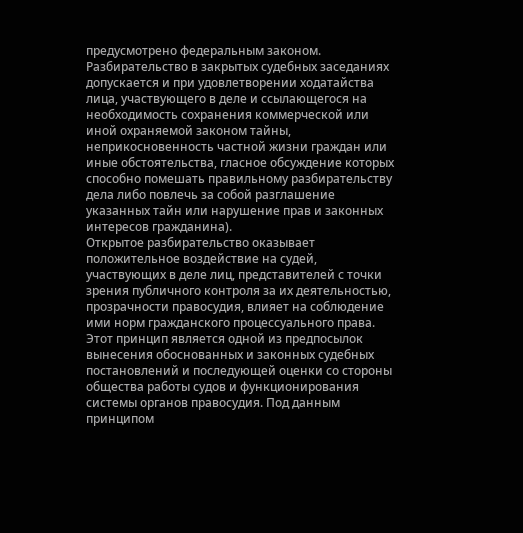предусмотрено федеральным законом. Разбирательство в закрытых судебных заседаниях допускается и при удовлетворении ходатайства лица, участвующего в деле и ссылающегося на необходимость сохранения коммерческой или иной охраняемой законом тайны, неприкосновенность частной жизни граждан или иные обстоятельства, гласное обсуждение которых способно помешать правильному разбирательству дела либо повлечь за собой разглашение указанных тайн или нарушение прав и законных интересов гражданина).
Открытое разбирательство оказывает положительное воздействие на судей, участвующих в деле лиц, представителей с точки зрения публичного контроля за их деятельностью, прозрачности правосудия, влияет на соблюдение ими норм гражданского процессуального права. Этот принцип является одной из предпосылок вынесения обоснованных и законных судебных постановлений и последующей оценки со стороны общества работы судов и функционирования системы органов правосудия. Под данным принципом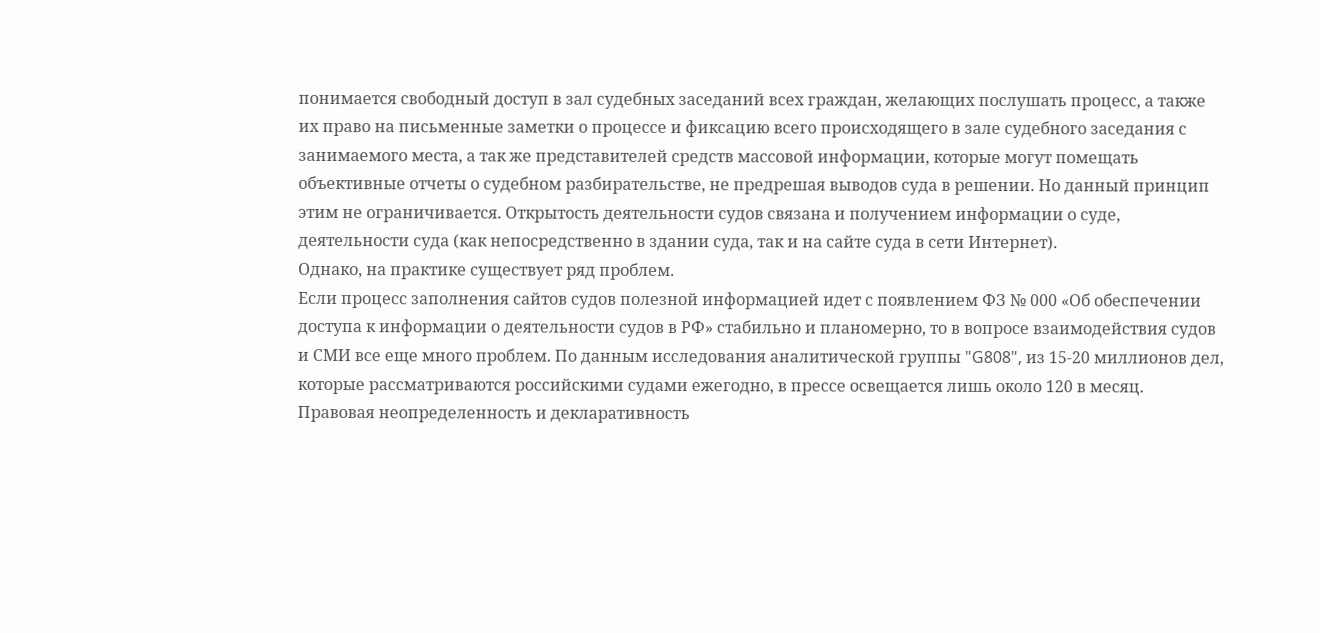понимается свободный доступ в зал судебных заседаний всех граждан, желающих послушать процесс, а также их право на письменные заметки о процессе и фиксацию всего происходящего в зале судебного заседания с занимаемого места, а так же представителей средств массовой информации, которые могут помещать объективные отчеты о судебном разбирательстве, не предрешая выводов суда в решении. Но данный принцип этим не ограничивается. Открытость деятельности судов связана и получением информации о суде, деятельности суда (как непосредственно в здании суда, так и на сайте суда в сети Интернет).
Однако, на практике существует ряд проблем.
Если процесс заполнения сайтов судов полезной информацией идет с появлением ФЗ № 000 «Об обеспечении доступа к информации о деятельности судов в РФ» стабильно и планомерно, то в вопросе взаимодействия судов и СМИ все еще много проблем. По данным исследования аналитической группы "G808", из 15-20 миллионов дел, которые рассматриваются российскими судами ежегодно, в прессе освещается лишь около 120 в месяц.
Правовая неопределенность и декларативность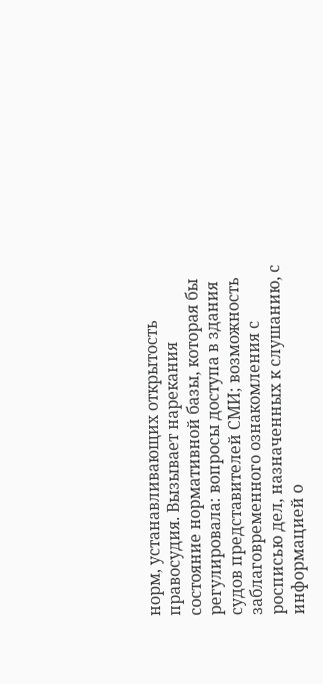норм, устанавливающих открытость правосудия. Вызывает нарекания состояние нормативной базы, которая бы регулировала: вопросы доступа в здания судов представителей СМИ; возможность заблаговременного ознакомления с росписью дел, назначенных к слушанию, с информацией о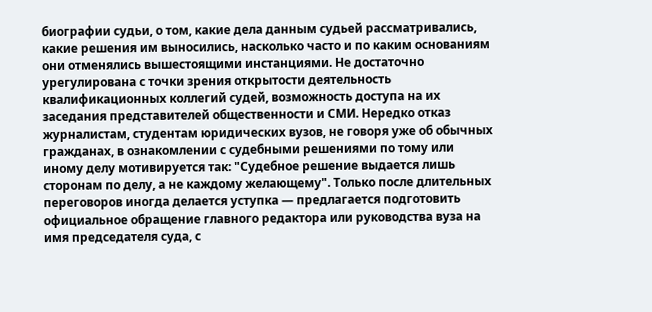биографии судьи, о том, какие дела данным судьей рассматривались, какие решения им выносились, насколько часто и по каким основаниям они отменялись вышестоящими инстанциями. Не достаточно урегулирована с точки зрения открытости деятельность квалификационных коллегий судей, возможность доступа на их заседания представителей общественности и СМИ. Нередко отказ журналистам, студентам юридических вузов, не говоря уже об обычных гражданах, в ознакомлении с судебными решениями по тому или иному делу мотивируется так: "Судебное решение выдается лишь сторонам по делу, а не каждому желающему". Только после длительных переговоров иногда делается уступка — предлагается подготовить официальное обращение главного редактора или руководства вуза на имя председателя суда, с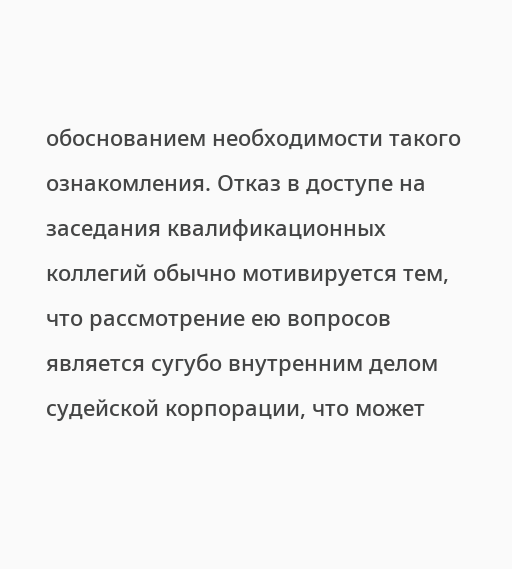обоснованием необходимости такого ознакомления. Отказ в доступе на заседания квалификационных коллегий обычно мотивируется тем, что рассмотрение ею вопросов является сугубо внутренним делом судейской корпорации, что может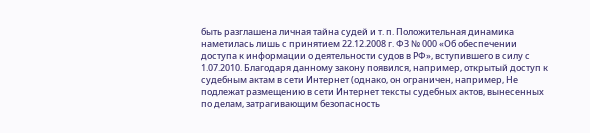быть разглашена личная тайна судей и т. п. Положительная динамика наметилась лишь с принятием 22.12.2008 г. ФЗ № 000 «Об обеспечении доступа к информации о деятельности судов в РФ», вступившего в силу с 1.07.2010. Благодаря данному закону появился, например, открытый доступ к судебным актам в сети Интернет (однако, он ограничен, например, Не подлежат размещению в сети Интернет тексты судебных актов, вынесенных по делам, затрагивающим безопасность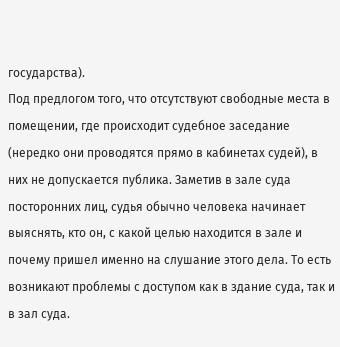государства).
Под предлогом того, что отсутствуют свободные места в помещении, где происходит судебное заседание (нередко они проводятся прямо в кабинетах судей), в них не допускается публика. Заметив в зале суда посторонних лиц, судья обычно человека начинает выяснять, кто он, с какой целью находится в зале и почему пришел именно на слушание этого дела. То есть возникают проблемы с доступом как в здание суда, так и в зал суда.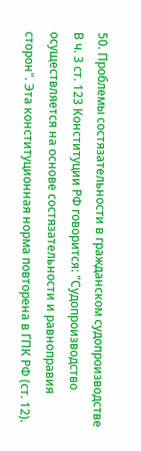50. Проблемы состязательности в гражданском судопроизводстве
В ч. 3 ст. 123 Конституции РФ говорится: "Судопроизводство осуществляется на основе состязательности и равноправия сторон". Эта конституционная норма повторена в ГПК РФ (ст. 12).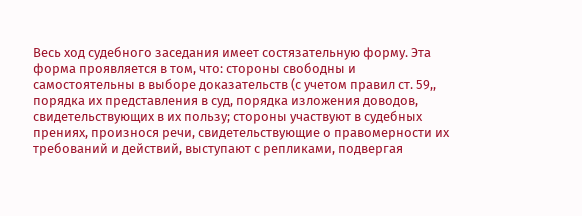Весь ход судебного заседания имеет состязательную форму. Эта форма проявляется в том, что: стороны свободны и самостоятельны в выборе доказательств (с учетом правил ст. 59,, порядка их представления в суд, порядка изложения доводов, свидетельствующих в их пользу; стороны участвуют в судебных прениях, произнося речи, свидетельствующие о правомерности их требований и действий, выступают с репликами, подвергая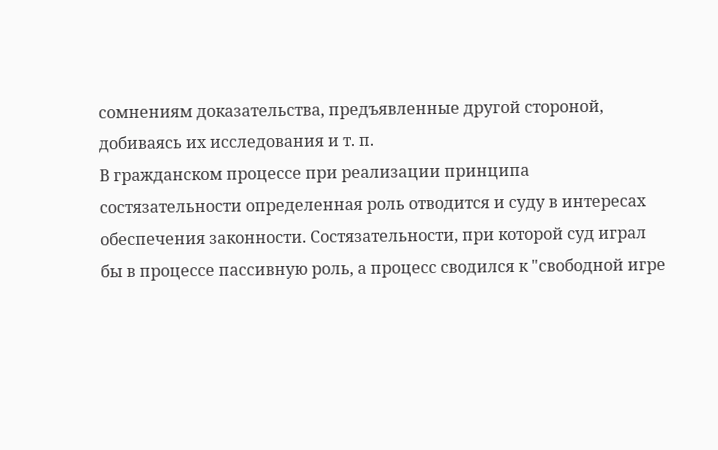сомнениям доказательства, предъявленные другой стороной, добиваясь их исследования и т. п.
В гражданском процессе при реализации принципа состязательности определенная роль отводится и суду в интересах обеспечения законности. Состязательности, при которой суд играл бы в процессе пассивную роль, а процесс сводился к "свободной игре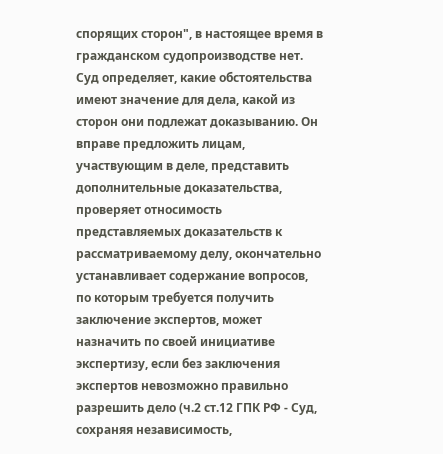спорящих сторон", в настоящее время в гражданском судопроизводстве нет.
Суд определяет, какие обстоятельства имеют значение для дела, какой из сторон они подлежат доказыванию. Он вправе предложить лицам, участвующим в деле, представить дополнительные доказательства, проверяет относимость представляемых доказательств к рассматриваемому делу, окончательно устанавливает содержание вопросов, по которым требуется получить заключение экспертов, может назначить по своей инициативе экспертизу, если без заключения экспертов невозможно правильно разрешить дело (ч.2 ст.12 ГПК РФ - Суд, сохраняя независимость,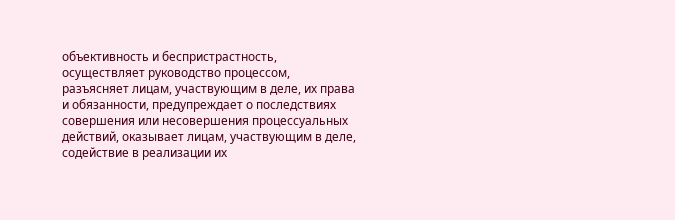объективность и беспристрастность, осуществляет руководство процессом, разъясняет лицам, участвующим в деле, их права и обязанности, предупреждает о последствиях совершения или несовершения процессуальных действий, оказывает лицам, участвующим в деле, содействие в реализации их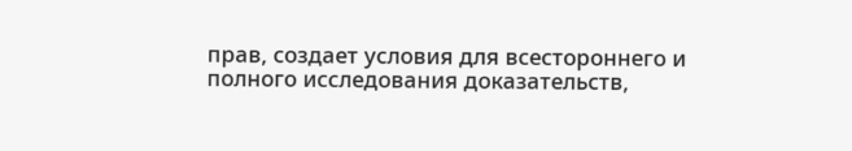прав, создает условия для всестороннего и полного исследования доказательств,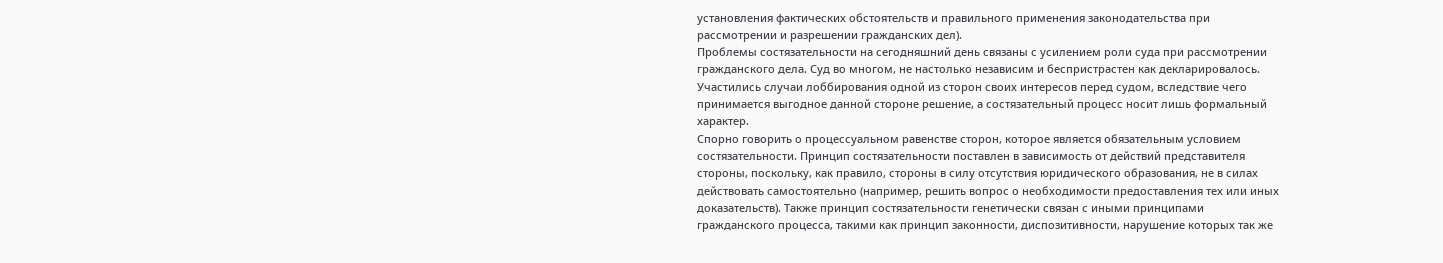установления фактических обстоятельств и правильного применения законодательства при рассмотрении и разрешении гражданских дел).
Проблемы состязательности на сегодняшний день связаны с усилением роли суда при рассмотрении гражданского дела. Суд во многом, не настолько независим и беспристрастен как декларировалось. Участились случаи лоббирования одной из сторон своих интересов перед судом, вследствие чего принимается выгодное данной стороне решение, а состязательный процесс носит лишь формальный характер.
Спорно говорить о процессуальном равенстве сторон, которое является обязательным условием состязательности. Принцип состязательности поставлен в зависимость от действий представителя стороны, поскольку, как правило, стороны в силу отсутствия юридического образования, не в силах действовать самостоятельно (например, решить вопрос о необходимости предоставления тех или иных доказательств). Также принцип состязательности генетически связан с иными принципами гражданского процесса, такими как принцип законности, диспозитивности, нарушение которых так же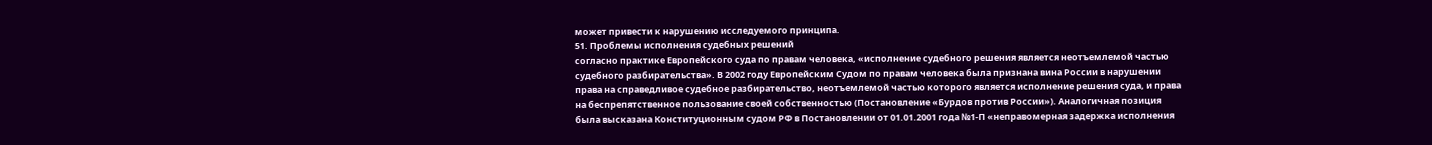может привести к нарушению исследуемого принципа.
51. Проблемы исполнения судебных решений
согласно практике Европейского суда по правам человека, «исполнение судебного решения является неотъемлемой частью судебного разбирательства». В 2002 году Европейским Судом по правам человека была признана вина России в нарушении права на справедливое судебное разбирательство, неотъемлемой частью которого является исполнение решения суда, и права на беспрепятственное пользование своей собственностью (Постановление «Бурдов против России»). Аналогичная позиция была высказана Конституционным судом РФ в Постановлении от 01.01.2001 года №1-П «неправомерная задержка исполнения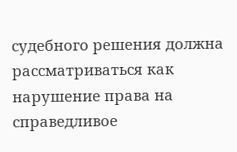судебного решения должна рассматриваться как нарушение права на справедливое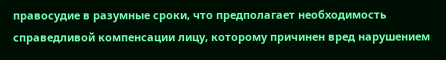правосудие в разумные сроки, что предполагает необходимость справедливой компенсации лицу, которому причинен вред нарушением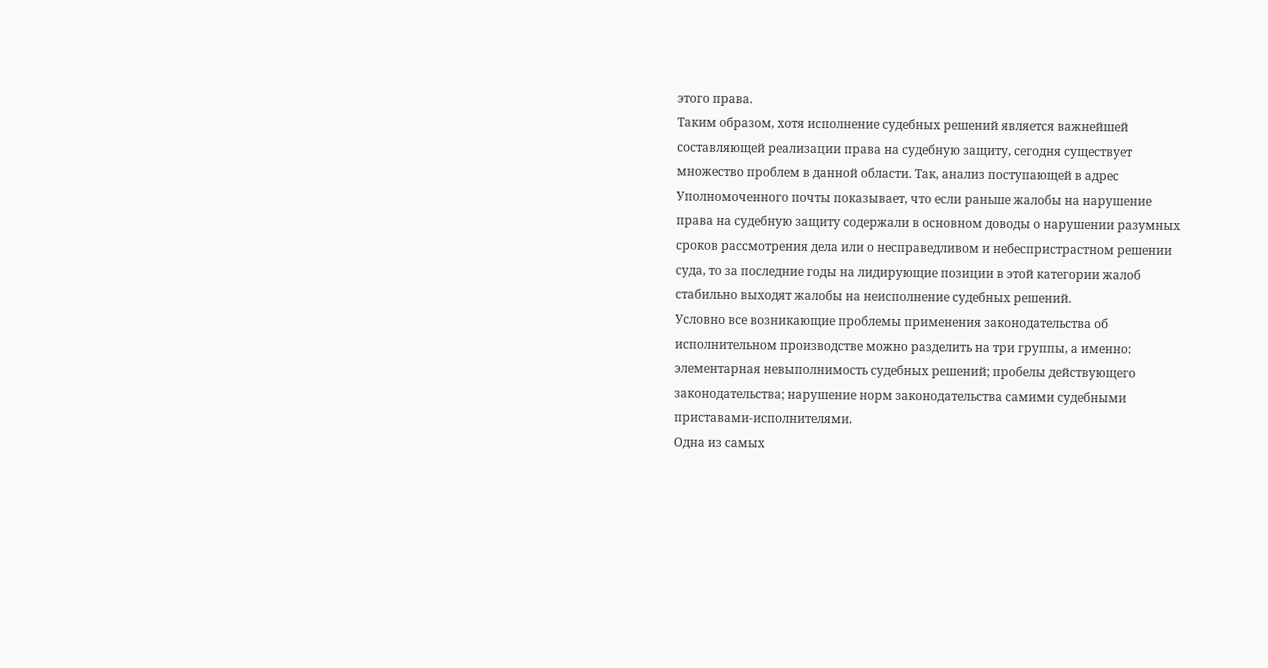этого права.
Таким образом, хотя исполнение судебных решений является важнейшей составляющей реализации права на судебную защиту, сегодня существует множество проблем в данной области. Так, анализ поступающей в адрес Уполномоченного почты показывает, что если раньше жалобы на нарушение права на судебную защиту содержали в основном доводы о нарушении разумных сроков рассмотрения дела или о несправедливом и небеспристрастном решении суда, то за последние годы на лидирующие позиции в этой категории жалоб стабильно выходят жалобы на неисполнение судебных решений.
Условно все возникающие проблемы применения законодательства об исполнительном производстве можно разделить на три группы, а именно: элементарная невыполнимость судебных решений; пробелы действующего законодательства; нарушение норм законодательства самими судебными приставами-исполнителями.
Одна из самых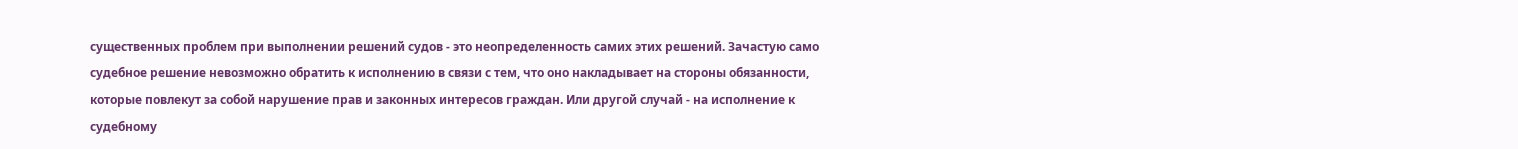существенных проблем при выполнении решений судов - это неопределенность самих этих решений. Зачастую само судебное решение невозможно обратить к исполнению в связи с тем, что оно накладывает на стороны обязанности, которые повлекут за собой нарушение прав и законных интересов граждан. Или другой случай - на исполнение к судебному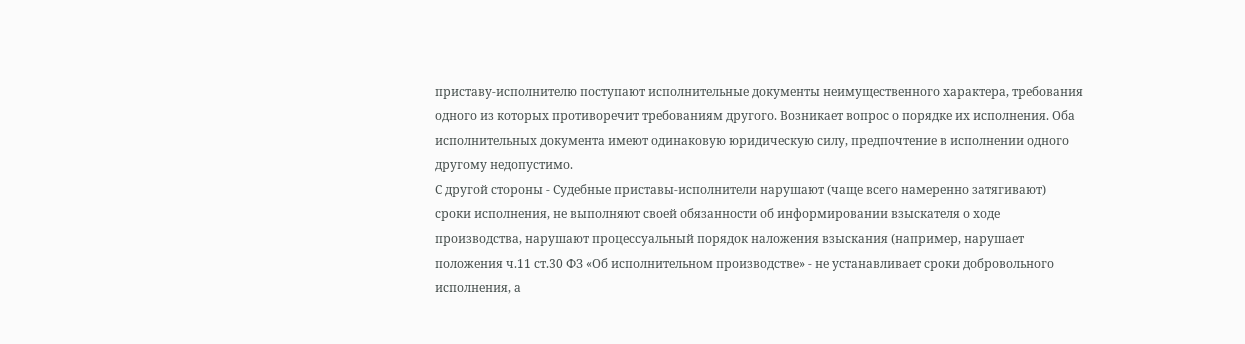приставу-исполнителю поступают исполнительные документы неимущественного характера, требования одного из которых противоречит требованиям другого. Возникает вопрос о порядке их исполнения. Оба исполнительных документа имеют одинаковую юридическую силу, предпочтение в исполнении одного другому недопустимо.
С другой стороны - Судебные приставы-исполнители нарушают (чаще всего намеренно затягивают) сроки исполнения, не выполняют своей обязанности об информировании взыскателя о ходе производства, нарушают процессуальный порядок наложения взыскания (например, нарушает положения ч.11 ст.30 ФЗ «Об исполнительном производстве» - не устанавливает сроки добровольного исполнения, а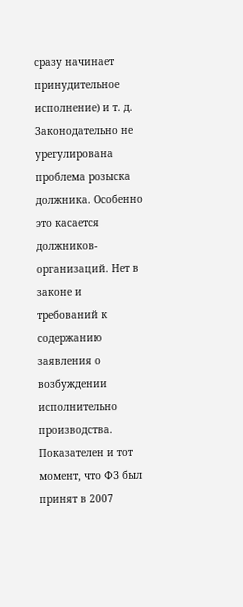сразу начинает принудительное исполнение) и т. д.
Законодательно не урегулирована проблема розыска должника. Особенно это касается должников-организаций. Нет в законе и требований к содержанию заявления о возбуждении исполнительно производства. Показателен и тот момент, что ФЗ был принят в 2007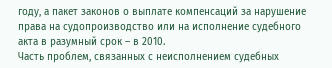году, а пакет законов о выплате компенсаций за нарушение права на судопроизводство или на исполнение судебного акта в разумный срок – в 2010.
Часть проблем, связанных с неисполнением судебных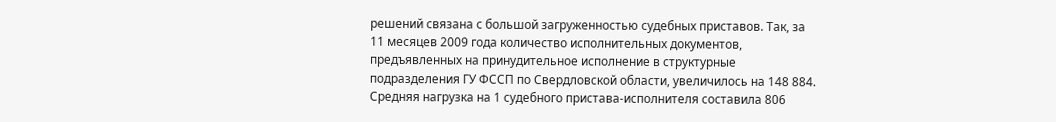решений связана с большой загруженностью судебных приставов. Так, за 11 месяцев 2009 года количество исполнительных документов, предъявленных на принудительное исполнение в структурные подразделения ГУ ФССП по Свердловской области, увеличилось на 148 884. Средняя нагрузка на 1 судебного пристава-исполнителя составила 806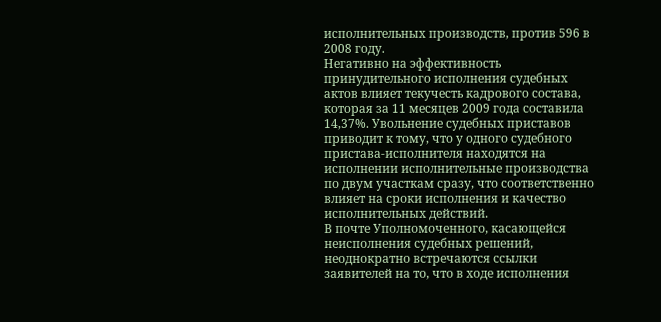исполнительных производств, против 596 в 2008 году.
Негативно на эффективность принудительного исполнения судебных актов влияет текучесть кадрового состава, которая за 11 месяцев 2009 года составила 14,37%. Увольнение судебных приставов приводит к тому, что у одного судебного пристава-исполнителя находятся на исполнении исполнительные производства по двум участкам сразу, что соответственно влияет на сроки исполнения и качество исполнительных действий.
В почте Уполномоченного, касающейся неисполнения судебных решений, неоднократно встречаются ссылки заявителей на то, что в ходе исполнения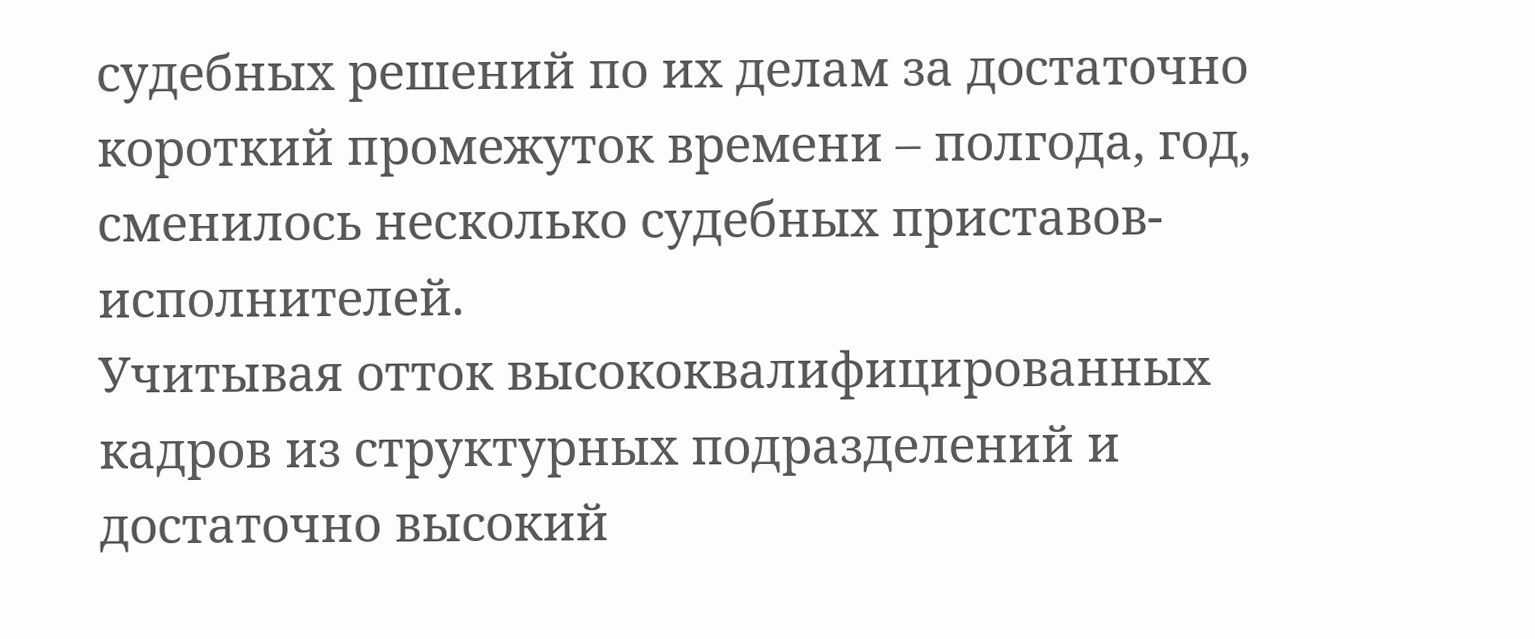судебных решений по их делам за достаточно короткий промежуток времени – полгода, год, сменилось несколько судебных приставов-исполнителей.
Учитывая отток высококвалифицированных кадров из структурных подразделений и достаточно высокий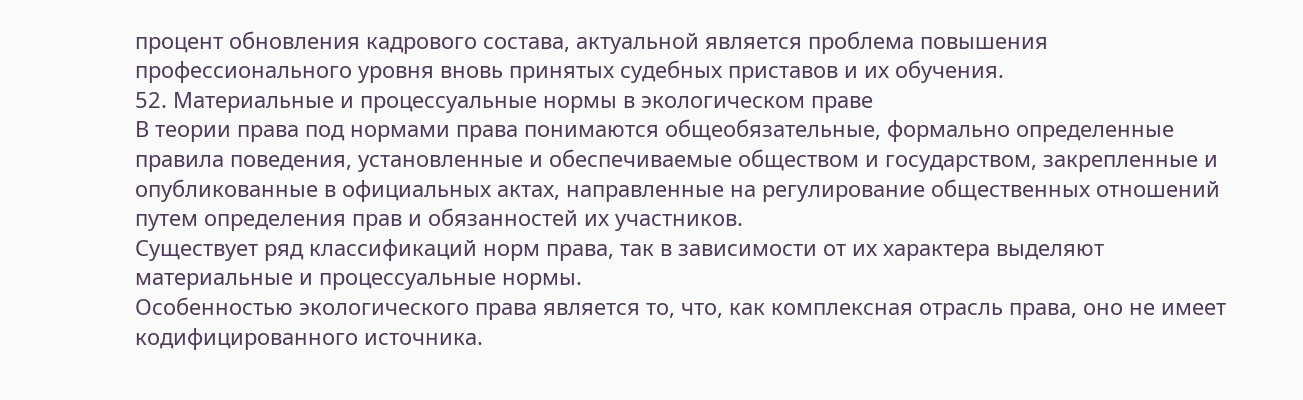процент обновления кадрового состава, актуальной является проблема повышения профессионального уровня вновь принятых судебных приставов и их обучения.
52. Материальные и процессуальные нормы в экологическом праве
В теории права под нормами права понимаются общеобязательные, формально определенные правила поведения, установленные и обеспечиваемые обществом и государством, закрепленные и опубликованные в официальных актах, направленные на регулирование общественных отношений путем определения прав и обязанностей их участников.
Существует ряд классификаций норм права, так в зависимости от их характера выделяют материальные и процессуальные нормы.
Особенностью экологического права является то, что, как комплексная отрасль права, оно не имеет кодифицированного источника.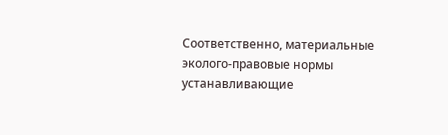Соответственно, материальные эколого-правовые нормы устанавливающие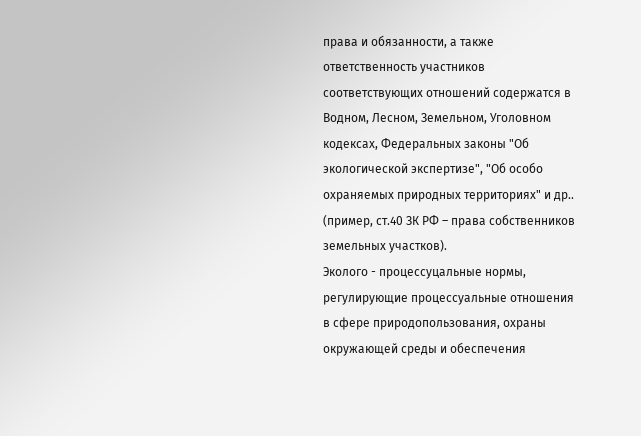права и обязанности, а также ответственность участников соответствующих отношений содержатся в Водном, Лесном, Земельном, Уголовном кодексах, Федеральных законы "Об экологической экспертизе", "Об особо охраняемых природных территориях" и др.. (пример, ст.40 ЗК РФ – права собственников земельных участков).
Эколого - процессуцальные нормы, регулирующие процессуальные отношения в сфере природопользования, охраны окружающей среды и обеспечения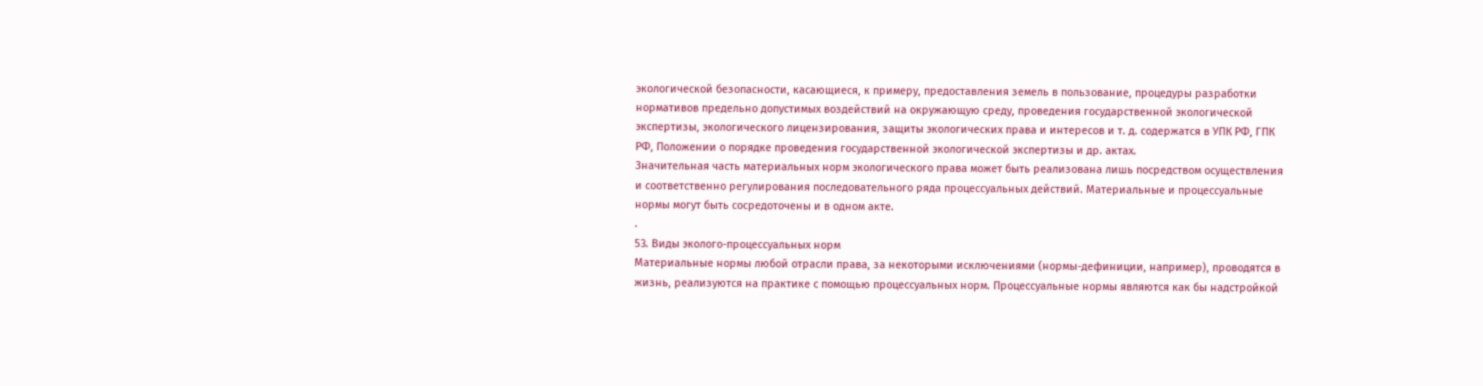экологической безопасности, касающиеся, к примеру, предоставления земель в пользование, процедуры разработки нормативов предельно допустимых воздействий на окружающую среду, проведения государственной экологической экспертизы, экологического лицензирования, защиты экологических права и интересов и т. д. содержатся в УПК РФ, ГПК РФ, Положении о порядке проведения государственной экологической экспертизы и др. актах.
Значительная часть материальных норм экологического права может быть реализована лишь посредством осуществления и соответственно регулирования последовательного ряда процессуальных действий. Материальные и процессуальные нормы могут быть сосредоточены и в одном акте.
.
53. Виды эколого-процессуальных норм
Материальные нормы любой отрасли права, за некоторыми исключениями (нормы-дефиниции, например), проводятся в жизнь, реализуются на практике с помощью процессуальных норм. Процессуальные нормы являются как бы надстройкой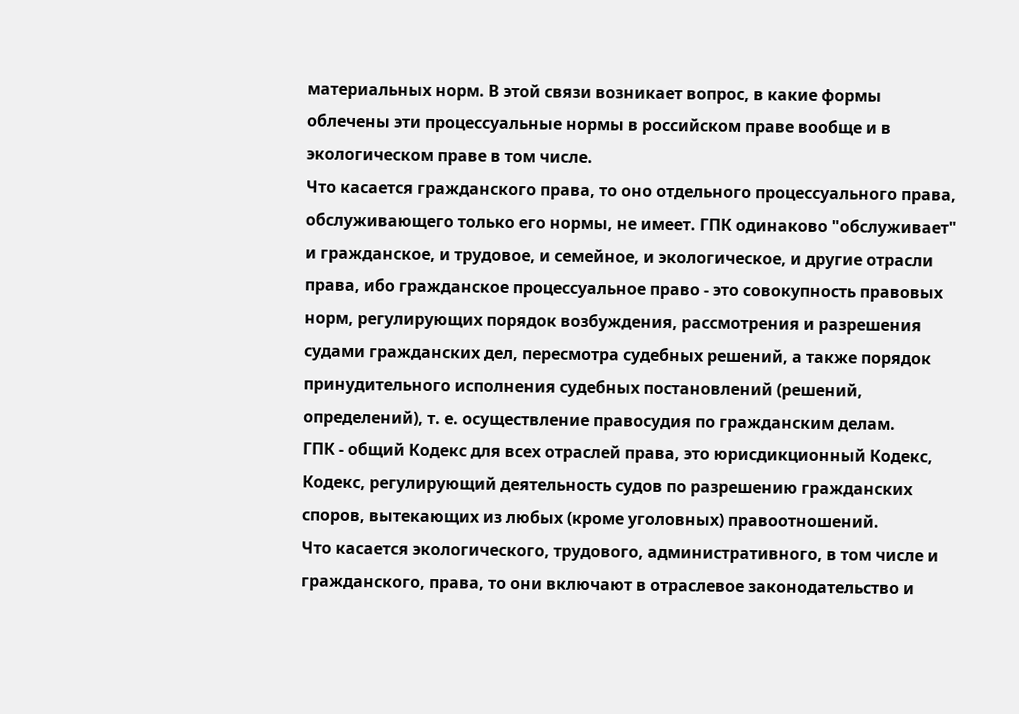материальных норм. В этой связи возникает вопрос, в какие формы облечены эти процессуальные нормы в российском праве вообще и в экологическом праве в том числе.
Что касается гражданского права, то оно отдельного процессуального права, обслуживающего только его нормы, не имеет. ГПК одинаково "обслуживает" и гражданское, и трудовое, и семейное, и экологическое, и другие отрасли права, ибо гражданское процессуальное право - это совокупность правовых норм, регулирующих порядок возбуждения, рассмотрения и разрешения судами гражданских дел, пересмотра судебных решений, а также порядок принудительного исполнения судебных постановлений (решений, определений), т. е. осуществление правосудия по гражданским делам.
ГПК - общий Кодекс для всех отраслей права, это юрисдикционный Кодекс, Кодекс, регулирующий деятельность судов по разрешению гражданских споров, вытекающих из любых (кроме уголовных) правоотношений.
Что касается экологического, трудового, административного, в том числе и гражданского, права, то они включают в отраслевое законодательство и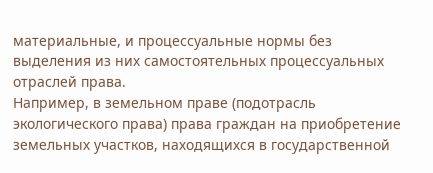материальные, и процессуальные нормы без выделения из них самостоятельных процессуальных отраслей права.
Например, в земельном праве (подотрасль экологического права) права граждан на приобретение земельных участков, находящихся в государственной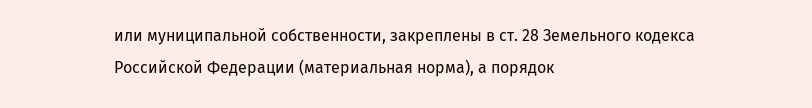или муниципальной собственности, закреплены в ст. 28 Земельного кодекса Российской Федерации (материальная норма), а порядок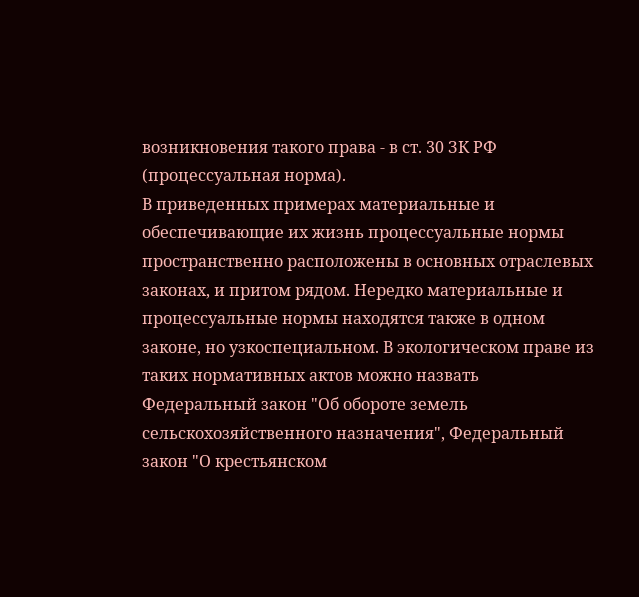возникновения такого права - в ст. 30 ЗК РФ (процессуальная норма).
В приведенных примерах материальные и обеспечивающие их жизнь процессуальные нормы пространственно расположены в основных отраслевых законах, и притом рядом. Нередко материальные и процессуальные нормы находятся также в одном законе, но узкоспециальном. В экологическом праве из таких нормативных актов можно назвать Федеральный закон "Об обороте земель сельскохозяйственного назначения", Федеральный закон "О крестьянском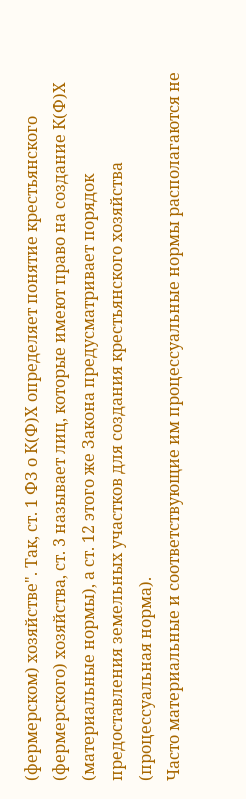(фермерском) хозяйстве". Так, ст. 1 ФЗ о К(Ф)Х определяет понятие крестьянского (фермерского) хозяйства, ст. 3 называет лиц, которые имеют право на создание К(Ф)Х (материальные нормы), а ст. 12 этого же Закона предусматривает порядок предоставления земельных участков для создания крестьянского хозяйства (процессуальная норма).
Часто материальные и соответствующие им процессуальные нормы располагаются не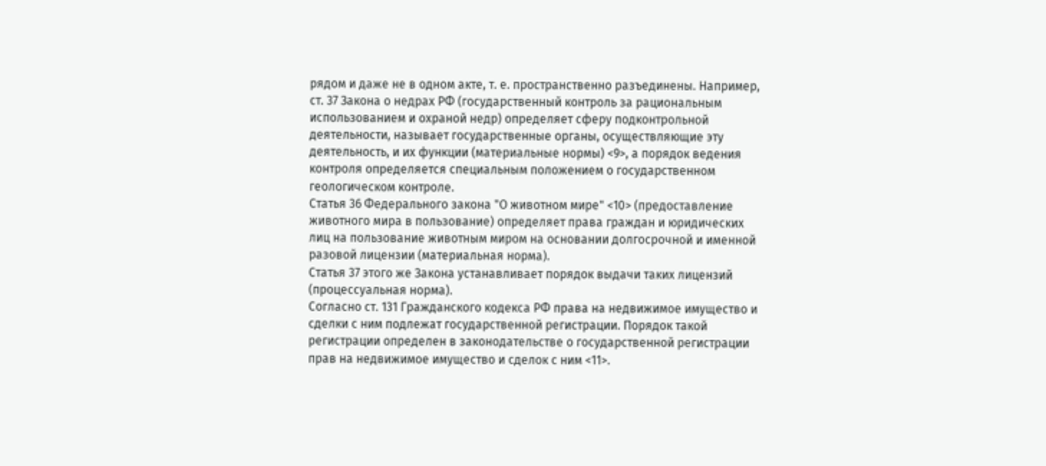рядом и даже не в одном акте, т. е. пространственно разъединены. Например, ст. 37 Закона о недрах РФ (государственный контроль за рациональным использованием и охраной недр) определяет сферу подконтрольной деятельности, называет государственные органы, осуществляющие эту деятельность, и их функции (материальные нормы) <9>, а порядок ведения контроля определяется специальным положением о государственном геологическом контроле.
Статья 36 Федерального закона "О животном мире" <10> (предоставление животного мира в пользование) определяет права граждан и юридических лиц на пользование животным миром на основании долгосрочной и именной разовой лицензии (материальная норма).
Статья 37 этого же Закона устанавливает порядок выдачи таких лицензий (процессуальная норма).
Согласно ст. 131 Гражданского кодекса РФ права на недвижимое имущество и сделки с ним подлежат государственной регистрации. Порядок такой регистрации определен в законодательстве о государственной регистрации прав на недвижимое имущество и сделок с ним <11>.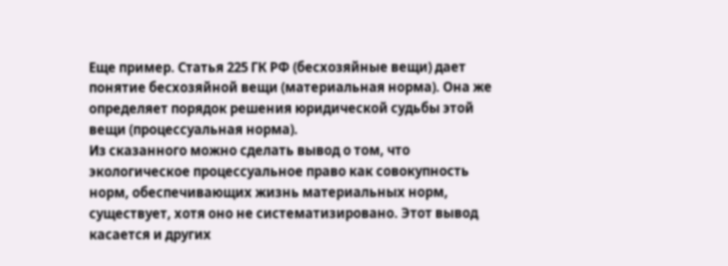Еще пример. Статья 225 ГК РФ (бесхозяйные вещи) дает понятие бесхозяйной вещи (материальная норма). Она же определяет порядок решения юридической судьбы этой вещи (процессуальная норма).
Из сказанного можно сделать вывод о том, что экологическое процессуальное право как совокупность норм, обеспечивающих жизнь материальных норм, существует, хотя оно не систематизировано. Этот вывод касается и других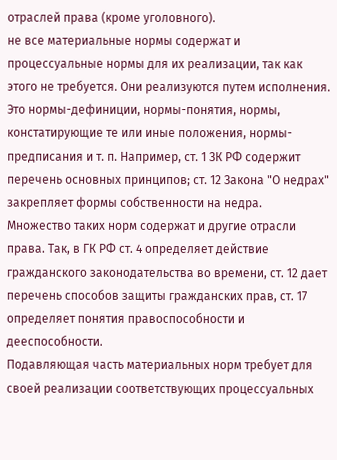отраслей права (кроме уголовного).
не все материальные нормы содержат и процессуальные нормы для их реализации, так как этого не требуется. Они реализуются путем исполнения. Это нормы-дефиниции, нормы-понятия, нормы, констатирующие те или иные положения, нормы-предписания и т. п. Например, ст. 1 ЗК РФ содержит перечень основных принципов; ст. 12 Закона "О недрах" закрепляет формы собственности на недра.
Множество таких норм содержат и другие отрасли права. Так, в ГК РФ ст. 4 определяет действие гражданского законодательства во времени, ст. 12 дает перечень способов защиты гражданских прав, ст. 17 определяет понятия правоспособности и дееспособности.
Подавляющая часть материальных норм требует для своей реализации соответствующих процессуальных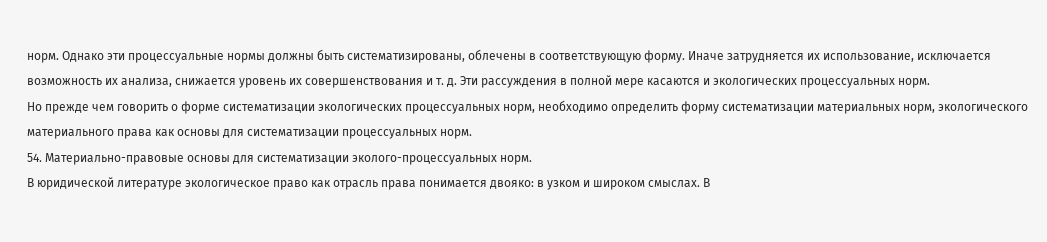норм. Однако эти процессуальные нормы должны быть систематизированы, облечены в соответствующую форму. Иначе затрудняется их использование, исключается возможность их анализа, снижается уровень их совершенствования и т. д. Эти рассуждения в полной мере касаются и экологических процессуальных норм.
Но прежде чем говорить о форме систематизации экологических процессуальных норм, необходимо определить форму систематизации материальных норм, экологического материального права как основы для систематизации процессуальных норм.
54. Материально-правовые основы для систематизации эколого-процессуальных норм.
В юридической литературе экологическое право как отрасль права понимается двояко: в узком и широком смыслах. В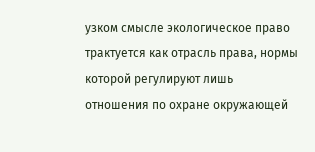узком смысле экологическое право трактуется как отрасль права, нормы которой регулируют лишь отношения по охране окружающей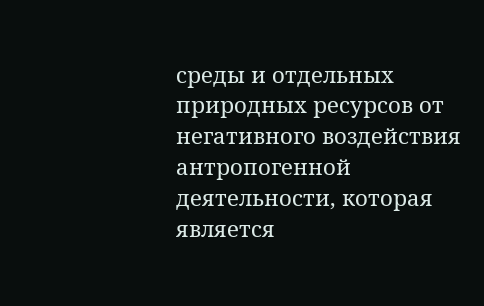среды и отдельных природных ресурсов от негативного воздействия антропогенной деятельности, которая является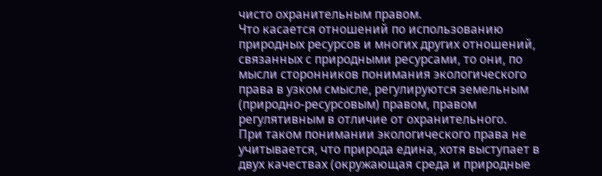чисто охранительным правом.
Что касается отношений по использованию природных ресурсов и многих других отношений, связанных с природными ресурсами, то они, по мысли сторонников понимания экологического права в узком смысле, регулируются земельным (природно-ресурсовым) правом, правом регулятивным в отличие от охранительного.
При таком понимании экологического права не учитывается, что природа едина, хотя выступает в двух качествах (окружающая среда и природные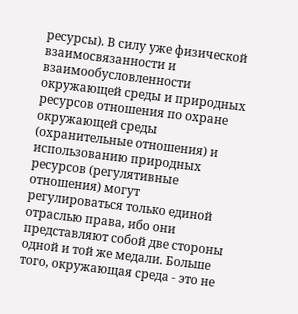ресурсы). В силу уже физической взаимосвязанности и взаимообусловленности окружающей среды и природных ресурсов отношения по охране окружающей среды (охранительные отношения) и использованию природных ресурсов (регулятивные отношения) могут регулироваться только единой отраслью права, ибо они представляют собой две стороны одной и той же медали. Больше того, окружающая среда - это не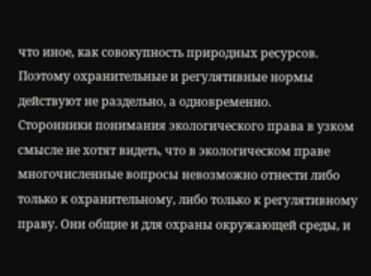что иное, как совокупность природных ресурсов. Поэтому охранительные и регулятивные нормы действуют не раздельно, а одновременно.
Сторонники понимания экологического права в узком смысле не хотят видеть, что в экологическом праве многочисленные вопросы невозможно отнести либо только к охранительному, либо только к регулятивному праву. Они общие и для охраны окружающей среды, и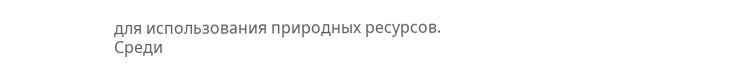для использования природных ресурсов. Среди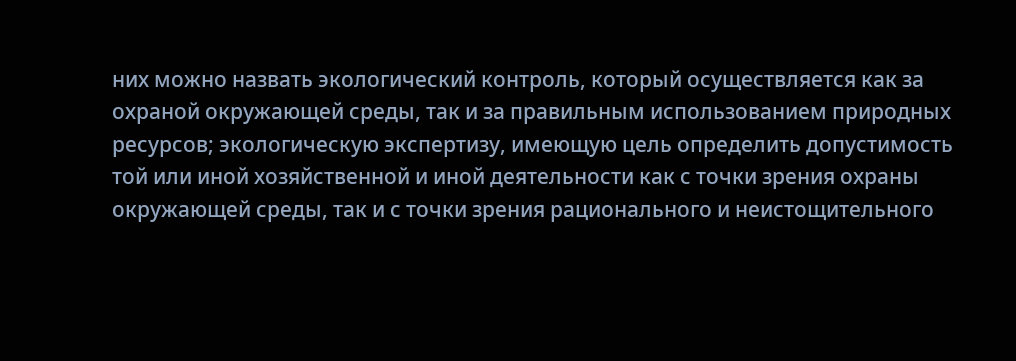них можно назвать экологический контроль, который осуществляется как за охраной окружающей среды, так и за правильным использованием природных ресурсов; экологическую экспертизу, имеющую цель определить допустимость той или иной хозяйственной и иной деятельности как с точки зрения охраны окружающей среды, так и с точки зрения рационального и неистощительного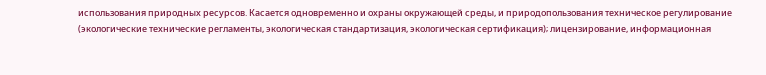использования природных ресурсов. Касается одновременно и охраны окружающей среды, и природопользования техническое регулирование (экологические технические регламенты, экологическая стандартизация, экологическая сертификация); лицензирование, информационная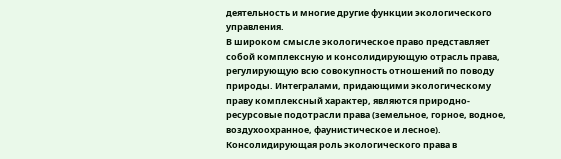деятельность и многие другие функции экологического управления.
В широком смысле экологическое право представляет собой комплексную и консолидирующую отрасль права, регулирующую всю совокупность отношений по поводу природы. Интегралами, придающими экологическому праву комплексный характер, являются природно-ресурсовые подотрасли права (земельное, горное, водное, воздухоохранное, фаунистическое и лесное). Консолидирующая роль экологического права в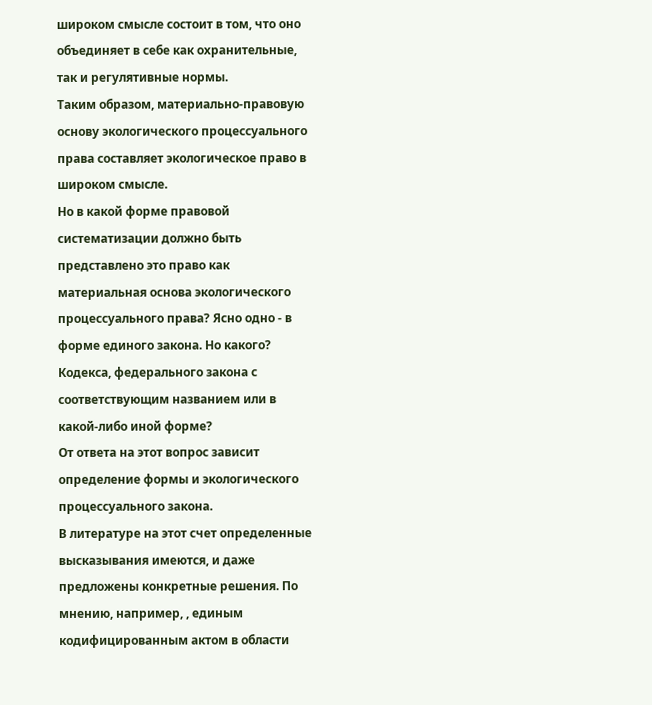широком смысле состоит в том, что оно объединяет в себе как охранительные, так и регулятивные нормы.
Таким образом, материально-правовую основу экологического процессуального права составляет экологическое право в широком смысле.
Но в какой форме правовой систематизации должно быть представлено это право как материальная основа экологического процессуального права? Ясно одно - в форме единого закона. Но какого? Кодекса, федерального закона с соответствующим названием или в какой-либо иной форме?
От ответа на этот вопрос зависит определение формы и экологического процессуального закона.
В литературе на этот счет определенные высказывания имеются, и даже предложены конкретные решения. По мнению, например, , единым кодифицированным актом в области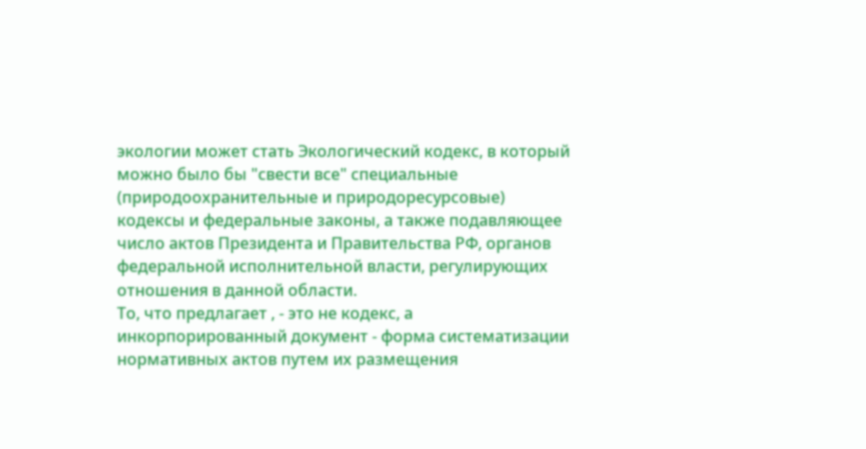экологии может стать Экологический кодекс, в который можно было бы "свести все" специальные (природоохранительные и природоресурсовые) кодексы и федеральные законы, а также подавляющее число актов Президента и Правительства РФ, органов федеральной исполнительной власти, регулирующих отношения в данной области.
То, что предлагает , - это не кодекс, а инкорпорированный документ - форма систематизации нормативных актов путем их размещения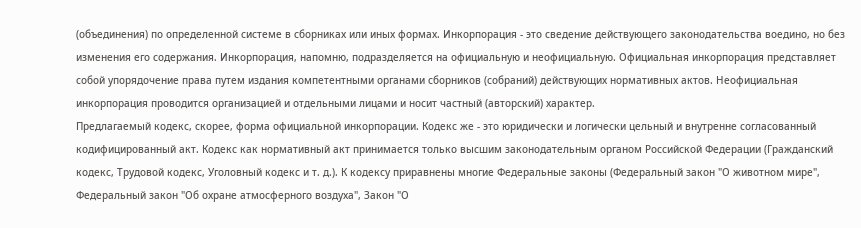(объединения) по определенной системе в сборниках или иных формах. Инкорпорация - это сведение действующего законодательства воедино, но без изменения его содержания. Инкорпорация, напомню, подразделяется на официальную и неофициальную. Официальная инкорпорация представляет собой упорядочение права путем издания компетентными органами сборников (собраний) действующих нормативных актов. Неофициальная инкорпорация проводится организацией и отдельными лицами и носит частный (авторский) характер.
Предлагаемый кодекс, скорее, форма официальной инкорпорации. Кодекс же - это юридически и логически цельный и внутренне согласованный кодифицированный акт. Кодекс как нормативный акт принимается только высшим законодательным органом Российской Федерации (Гражданский кодекс, Трудовой кодекс, Уголовный кодекс и т. д.). К кодексу приравнены многие Федеральные законы (Федеральный закон "О животном мире", Федеральный закон "Об охране атмосферного воздуха", Закон "О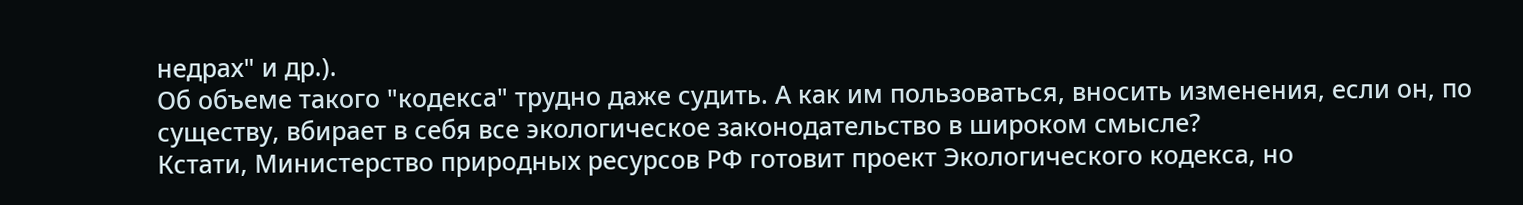недрах" и др.).
Об объеме такого "кодекса" трудно даже судить. А как им пользоваться, вносить изменения, если он, по существу, вбирает в себя все экологическое законодательство в широком смысле?
Кстати, Министерство природных ресурсов РФ готовит проект Экологического кодекса, но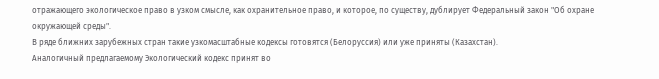отражающего экологическое право в узком смысле, как охранительное право, и которое, по существу, дублирует Федеральный закон "Об охране окружающей среды".
В ряде ближних зарубежных стран такие узкомасштабные кодексы готовятся (Белоруссия) или уже приняты (Казахстан).
Аналогичный предлагаемому Экологический кодекс принят во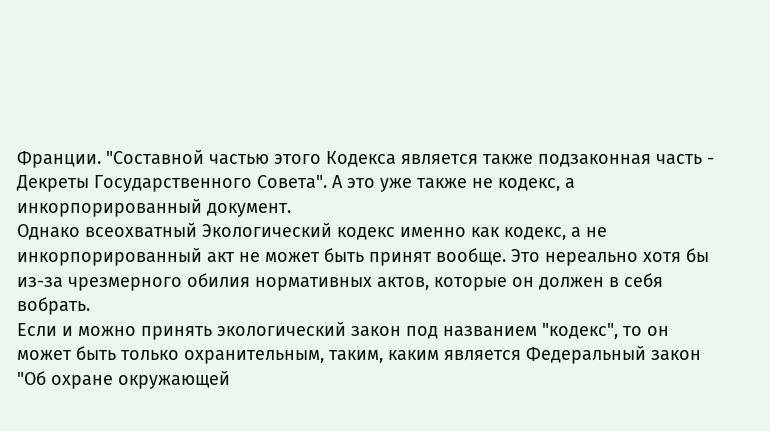Франции. "Составной частью этого Кодекса является также подзаконная часть - Декреты Государственного Совета". А это уже также не кодекс, а инкорпорированный документ.
Однако всеохватный Экологический кодекс именно как кодекс, а не инкорпорированный акт не может быть принят вообще. Это нереально хотя бы из-за чрезмерного обилия нормативных актов, которые он должен в себя вобрать.
Если и можно принять экологический закон под названием "кодекс", то он может быть только охранительным, таким, каким является Федеральный закон "Об охране окружающей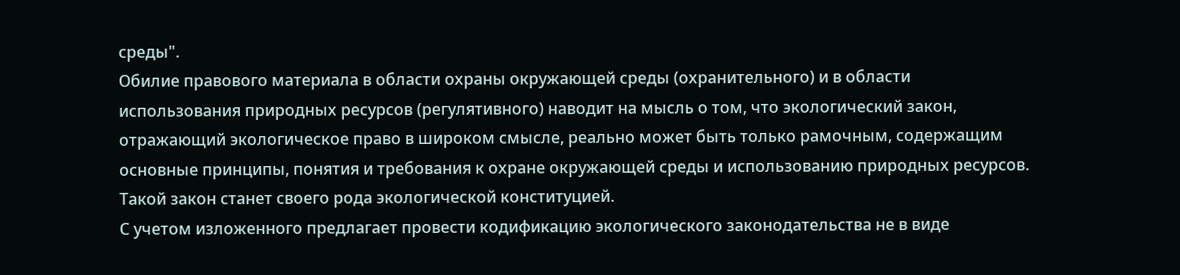среды".
Обилие правового материала в области охраны окружающей среды (охранительного) и в области использования природных ресурсов (регулятивного) наводит на мысль о том, что экологический закон, отражающий экологическое право в широком смысле, реально может быть только рамочным, содержащим основные принципы, понятия и требования к охране окружающей среды и использованию природных ресурсов. Такой закон станет своего рода экологической конституцией.
С учетом изложенного предлагает провести кодификацию экологического законодательства не в виде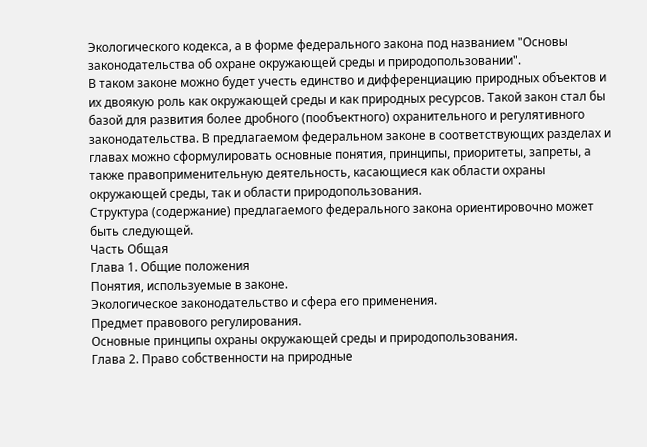Экологического кодекса, а в форме федерального закона под названием "Основы законодательства об охране окружающей среды и природопользовании".
В таком законе можно будет учесть единство и дифференциацию природных объектов и их двоякую роль как окружающей среды и как природных ресурсов. Такой закон стал бы базой для развития более дробного (пообъектного) охранительного и регулятивного законодательства. В предлагаемом федеральном законе в соответствующих разделах и главах можно сформулировать основные понятия, принципы, приоритеты, запреты, а также правоприменительную деятельность, касающиеся как области охраны окружающей среды, так и области природопользования.
Структура (содержание) предлагаемого федерального закона ориентировочно может быть следующей.
Часть Общая
Глава 1. Общие положения
Понятия, используемые в законе.
Экологическое законодательство и сфера его применения.
Предмет правового регулирования.
Основные принципы охраны окружающей среды и природопользования.
Глава 2. Право собственности на природные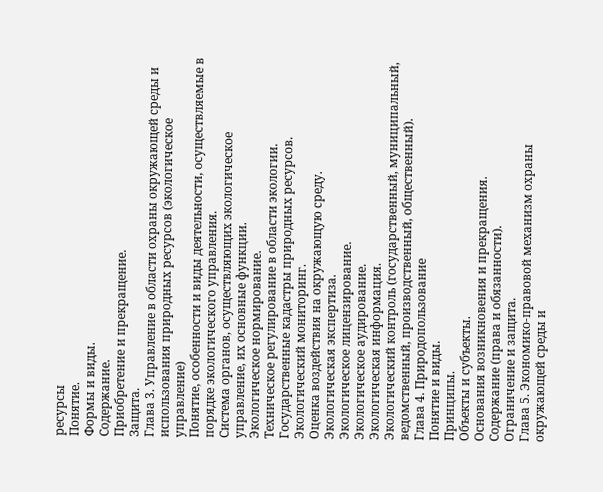ресурсы
Понятие.
Формы и виды.
Содержание.
Приобретение и прекращение.
Защита.
Глава 3. Управление в области охраны окружающей среды и использования природных ресурсов (экологическое управление)
Понятие, особенности и виды деятельности, осуществляемые в порядке экологического управления.
Система органов, осуществляющих экологическое управление, их основные функции.
Экологическое нормирование.
Техническое регулирование в области экологии.
Государственные кадастры природных ресурсов.
Экологический мониторинг.
Оценка воздействия на окружающую среду.
Экологическая экспертиза.
Экологическое лицензирование.
Экологическое аудирование.
Экологическая информация.
Экологический контроль (государственный, муниципальный, ведомственный, производственный, общественный).
Глава 4. Природопользование
Понятие и виды.
Принципы.
Объекты и субъекты.
Основания возникновения и прекращения.
Содержание (права и обязанности).
Ограничение и защита.
Глава 5. Экономико-правовой механизм охраны окружающей среды и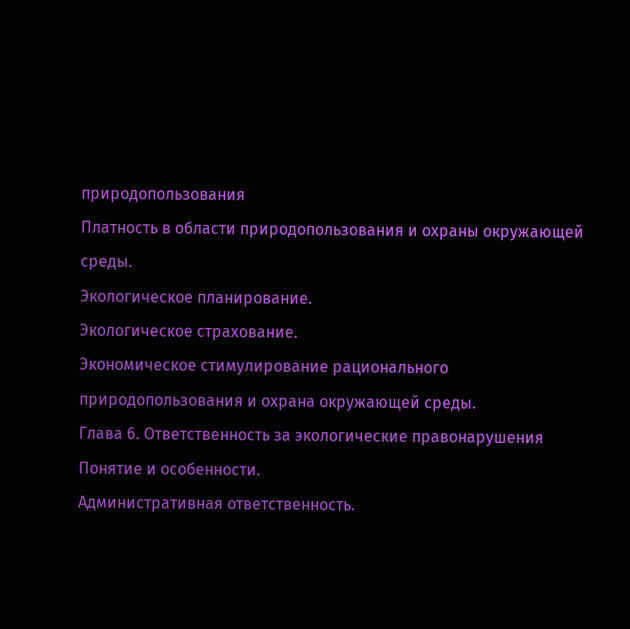природопользования
Платность в области природопользования и охраны окружающей среды.
Экологическое планирование.
Экологическое страхование.
Экономическое стимулирование рационального природопользования и охрана окружающей среды.
Глава 6. Ответственность за экологические правонарушения
Понятие и особенности.
Административная ответственность.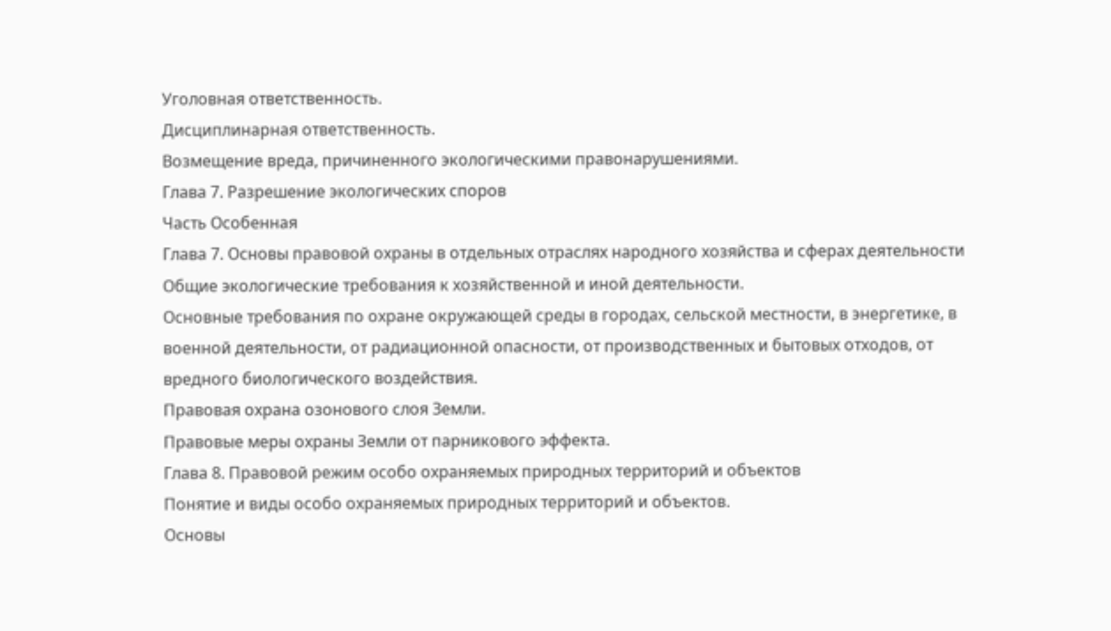Уголовная ответственность.
Дисциплинарная ответственность.
Возмещение вреда, причиненного экологическими правонарушениями.
Глава 7. Разрешение экологических споров
Часть Особенная
Глава 7. Основы правовой охраны в отдельных отраслях народного хозяйства и сферах деятельности
Общие экологические требования к хозяйственной и иной деятельности.
Основные требования по охране окружающей среды в городах, сельской местности, в энергетике, в военной деятельности, от радиационной опасности, от производственных и бытовых отходов, от вредного биологического воздействия.
Правовая охрана озонового слоя Земли.
Правовые меры охраны Земли от парникового эффекта.
Глава 8. Правовой режим особо охраняемых природных территорий и объектов
Понятие и виды особо охраняемых природных территорий и объектов.
Основы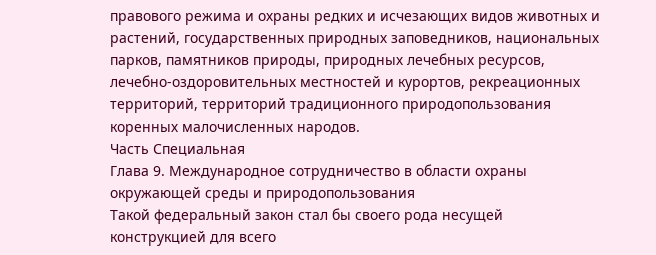правового режима и охраны редких и исчезающих видов животных и растений, государственных природных заповедников, национальных парков, памятников природы, природных лечебных ресурсов, лечебно-оздоровительных местностей и курортов, рекреационных территорий, территорий традиционного природопользования коренных малочисленных народов.
Часть Специальная
Глава 9. Международное сотрудничество в области охраны окружающей среды и природопользования
Такой федеральный закон стал бы своего рода несущей конструкцией для всего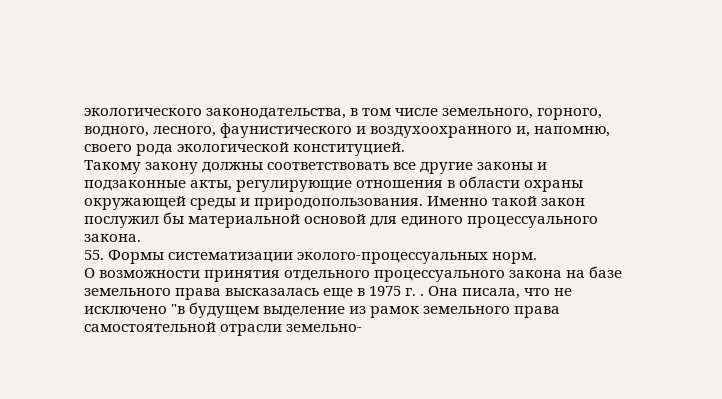экологического законодательства, в том числе земельного, горного, водного, лесного, фаунистического и воздухоохранного и, напомню, своего рода экологической конституцией.
Такому закону должны соответствовать все другие законы и подзаконные акты, регулирующие отношения в области охраны окружающей среды и природопользования. Именно такой закон послужил бы материальной основой для единого процессуального закона.
55. Формы систематизации эколого-процессуальных норм.
О возможности принятия отдельного процессуального закона на базе земельного права высказалась еще в 1975 г. . Она писала, что не исключено "в будущем выделение из рамок земельного права самостоятельной отрасли земельно-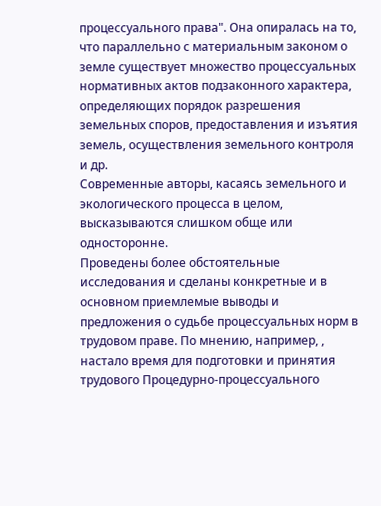процессуального права". Она опиралась на то, что параллельно с материальным законом о земле существует множество процессуальных нормативных актов подзаконного характера, определяющих порядок разрешения земельных споров, предоставления и изъятия земель, осуществления земельного контроля и др.
Современные авторы, касаясь земельного и экологического процесса в целом, высказываются слишком обще или односторонне.
Проведены более обстоятельные исследования и сделаны конкретные и в основном приемлемые выводы и предложения о судьбе процессуальных норм в трудовом праве. По мнению, например, , настало время для подготовки и принятия трудового Процедурно-процессуального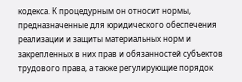кодекса. К процедурным он относит нормы, предназначенные для юридического обеспечения реализации и защиты материальных норм и закрепленных в них прав и обязанностей субъектов трудового права, а также регулирующие порядок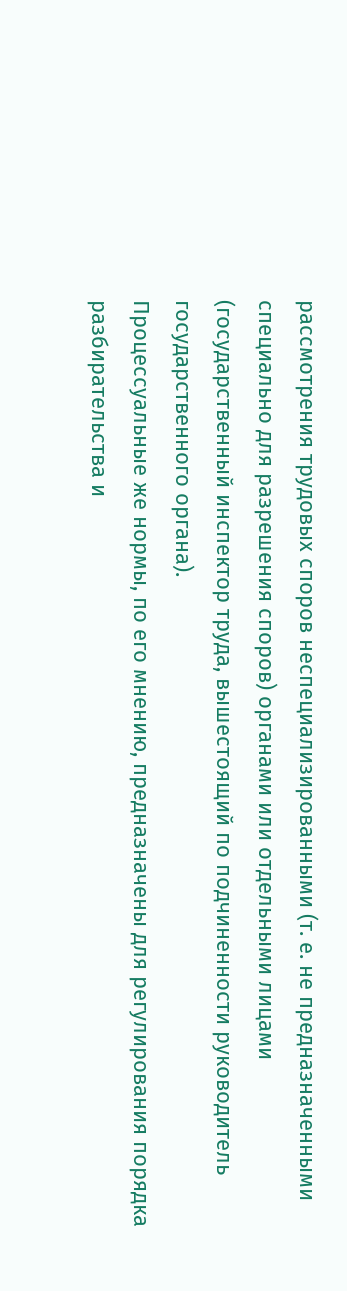рассмотрения трудовых споров неспециализированными (т. е. не предназначенными специально для разрешения споров) органами или отдельными лицами (государственный инспектор труда, вышестоящий по подчиненности руководитель государственного органа).
Процессуальные же нормы, по его мнению, предназначены для регулирования порядка разбирательства и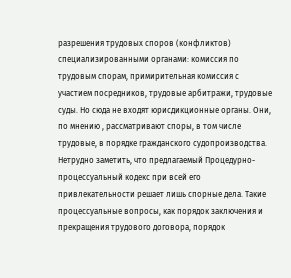разрешения трудовых споров (конфликтов) специализированными органами: комиссия по трудовым спорам, примирительная комиссия с участием посредников, трудовые арбитражи, трудовые суды. Но сюда не входят юрисдикционные органы. Они, по мнению , рассматривают споры, в том числе трудовые, в порядке гражданского судопроизводства.
Нетрудно заметить, что предлагаемый Процедурно-процессуальный кодекс при всей его привлекательности решает лишь спорные дела. Такие процессуальные вопросы, как порядок заключения и прекращения трудового договора, порядок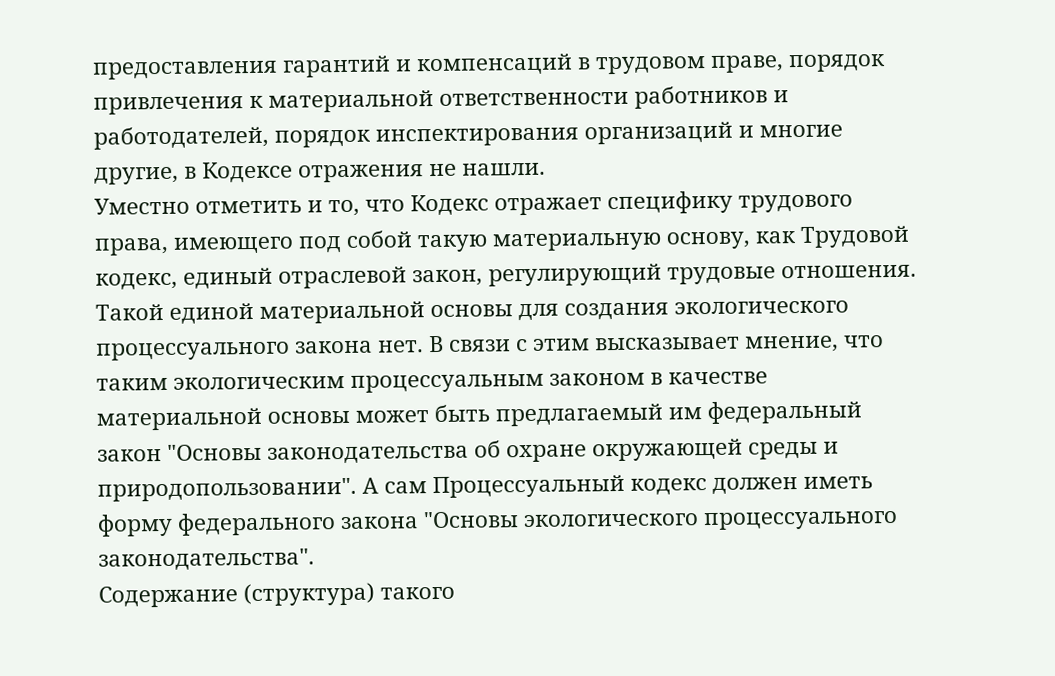предоставления гарантий и компенсаций в трудовом праве, порядок привлечения к материальной ответственности работников и работодателей, порядок инспектирования организаций и многие другие, в Кодексе отражения не нашли.
Уместно отметить и то, что Кодекс отражает специфику трудового права, имеющего под собой такую материальную основу, как Трудовой кодекс, единый отраслевой закон, регулирующий трудовые отношения.
Такой единой материальной основы для создания экологического процессуального закона нет. В связи с этим высказывает мнение, что таким экологическим процессуальным законом в качестве материальной основы может быть предлагаемый им федеральный закон "Основы законодательства об охране окружающей среды и природопользовании". А сам Процессуальный кодекс должен иметь форму федерального закона "Основы экологического процессуального законодательства".
Содержание (структура) такого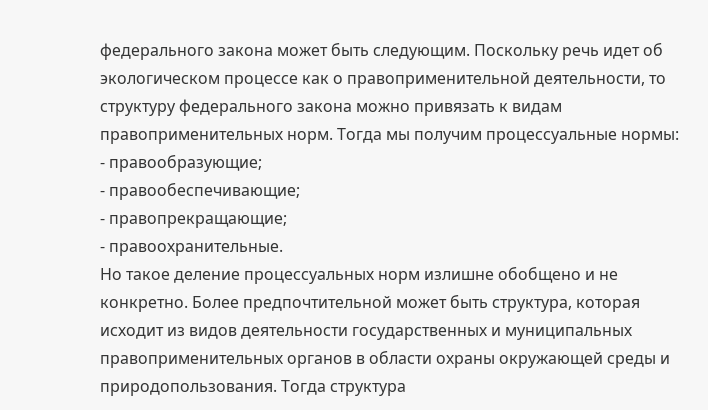федерального закона может быть следующим. Поскольку речь идет об экологическом процессе как о правоприменительной деятельности, то структуру федерального закона можно привязать к видам правоприменительных норм. Тогда мы получим процессуальные нормы:
- правообразующие;
- правообеспечивающие;
- правопрекращающие;
- правоохранительные.
Но такое деление процессуальных норм излишне обобщено и не конкретно. Более предпочтительной может быть структура, которая исходит из видов деятельности государственных и муниципальных правоприменительных органов в области охраны окружающей среды и природопользования. Тогда структура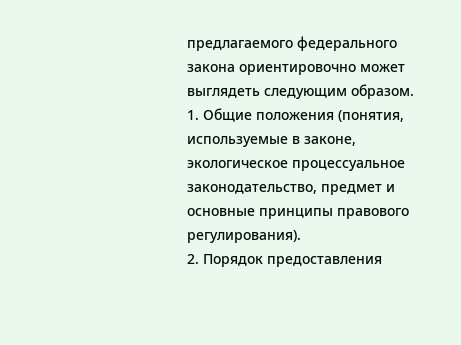предлагаемого федерального закона ориентировочно может выглядеть следующим образом.
1. Общие положения (понятия, используемые в законе, экологическое процессуальное законодательство, предмет и основные принципы правового регулирования).
2. Порядок предоставления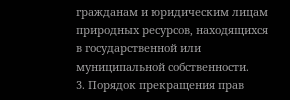гражданам и юридическим лицам
природных ресурсов, находящихся в государственной или муниципальной собственности.
3. Порядок прекращения прав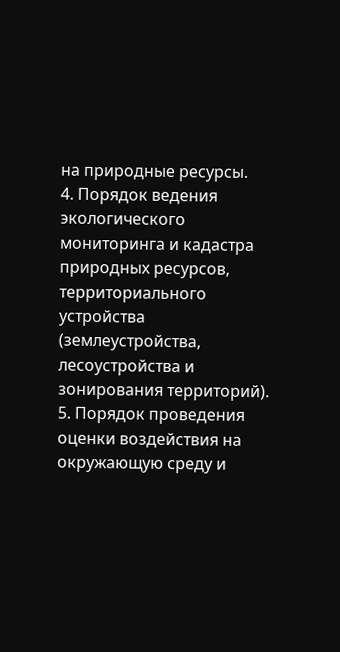на природные ресурсы.
4. Порядок ведения экологического мониторинга и кадастра природных ресурсов, территориального устройства (землеустройства, лесоустройства и зонирования территорий).
5. Порядок проведения оценки воздействия на окружающую среду и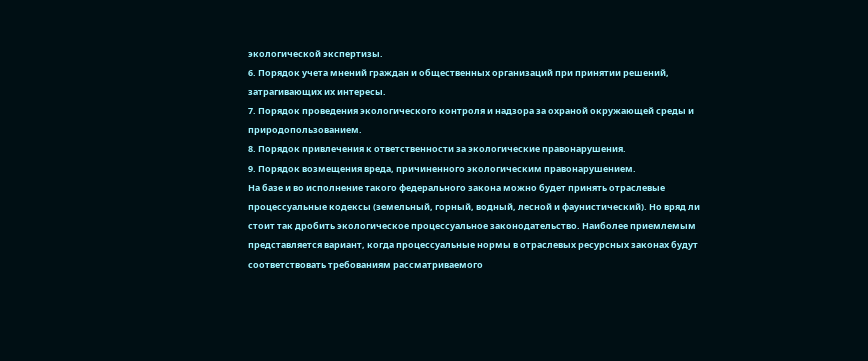экологической экспертизы.
6. Порядок учета мнений граждан и общественных организаций при принятии решений, затрагивающих их интересы.
7. Порядок проведения экологического контроля и надзора за охраной окружающей среды и природопользованием.
8. Порядок привлечения к ответственности за экологические правонарушения.
9. Порядок возмещения вреда, причиненного экологическим правонарушением.
На базе и во исполнение такого федерального закона можно будет принять отраслевые процессуальные кодексы (земельный, горный, водный, лесной и фаунистический). Но вряд ли стоит так дробить экологическое процессуальное законодательство. Наиболее приемлемым представляется вариант, когда процессуальные нормы в отраслевых ресурсных законах будут соответствовать требованиям рассматриваемого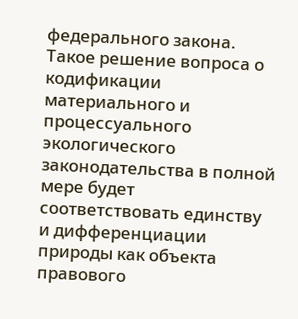федерального закона.
Такое решение вопроса о кодификации материального и процессуального экологического законодательства в полной мере будет соответствовать единству и дифференциации природы как объекта правового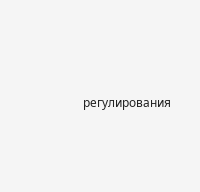регулирования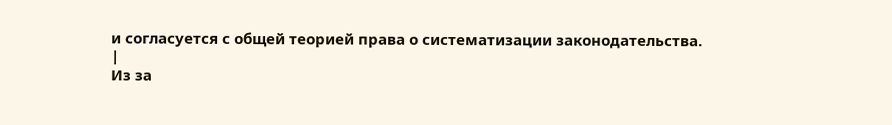и согласуется с общей теорией права о систематизации законодательства.
|
Из за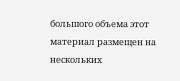большого объема этот материал размещен на нескольких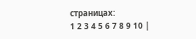страницах:
1 2 3 4 5 6 7 8 9 10 |